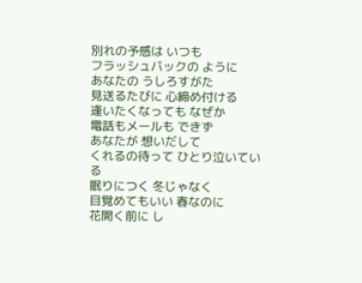別れの予感は いつも
フラッシュバックの ように
あなたの うしろすがた
見送るたびに 心締め付ける
逢いたくなっても なぜか
電話もメールも できず
あなたが 想いだして
くれるの待って ひとり泣いている
眠りにつく 冬じゃなく
目覚めてもいい 春なのに
花開く前に し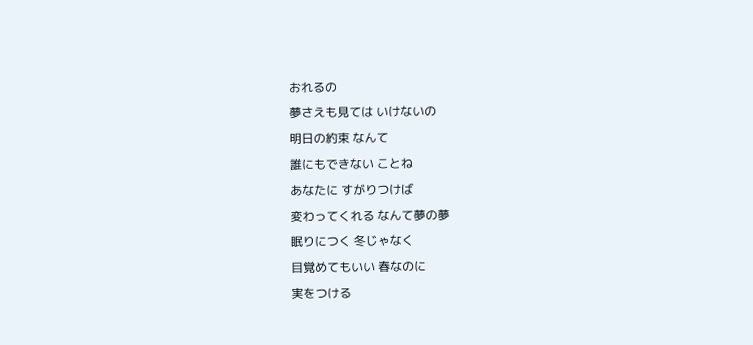おれるの
夢さえも見ては いけないの
明日の約束 なんて
誰にもできない ことね
あなたに すがりつけば
変わってくれる なんて夢の夢
眠りにつく 冬じゃなく
目覚めてもいい 春なのに
実をつける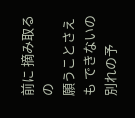前に 摘み取るの
願うことさえも できないの
別れの予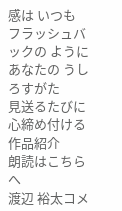感は いつも
フラッシュバックの ように
あなたの うしろすがた
見送るたびに 心締め付ける
作品紹介
朗読はこちらへ
渡辺 裕太コメ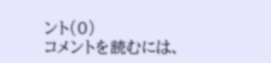ント(0)
コメントを読むには、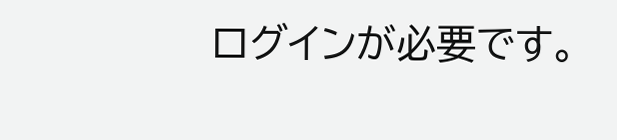ログインが必要です。